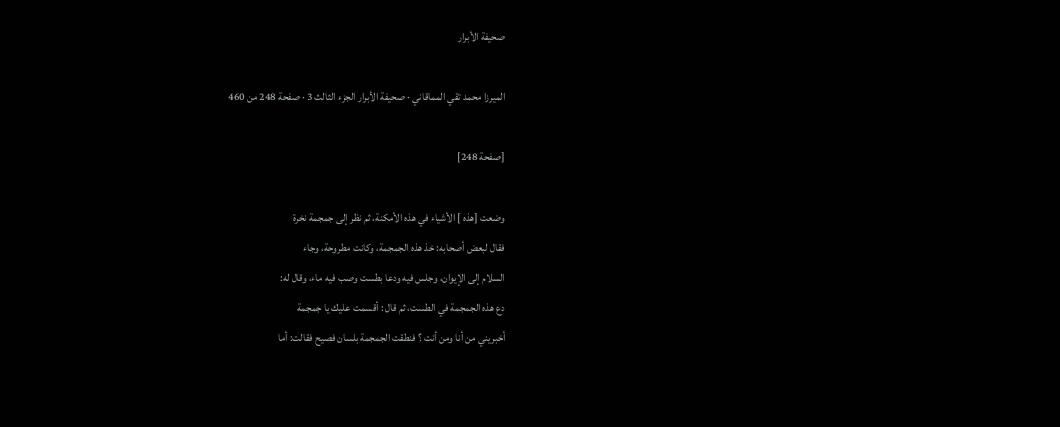صحيفة الأبرار

الميرزا محمد تقي المماقاني · صحيفة الأبرار الجزء الثالث 3 · صفحة 248 من 460

[صفحة 248]

وضعت [هذه ] الأشياء في هذه الأمكنة، ثم نظر إلى جمجمة نخرة
فقال لبعض أصحابه: خذ هذه الجمجمة، وكانت مطروحة، وجاء
السلام إلى الإيوان، وجلس فيه ودعا بطست وصب فيه ماء، وقال له:
دع هذه الجمجمة في الطست، ثم قال : أقسمت عليك يا جمجمة
أخبريني من أنا ومن أنت ؟ فنطقت الجمجمة بلسان فصيح فقالت: أما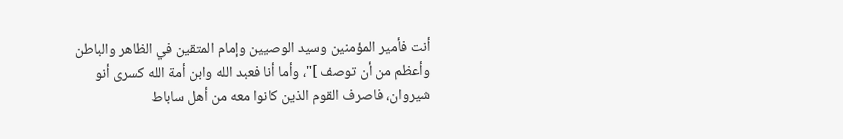أنت فأمير المؤمنين وسيد الوصيين وإمام المتقين في الظاهر والباطن
وأعظم من أن توصف ]"، وأما أنا فعبد الله وابن أمة الله كسرى أنو
شيروان، فاصرف القوم الذين كانوا معه من أهل ساباط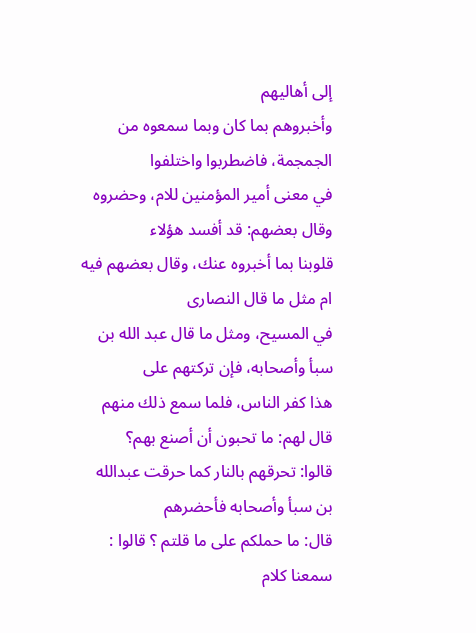إلى أهاليهم
وأخبروهم بما كان وبما سمعوه من الجمجمة، فاضطربوا واختلفوا
في معنى أمير المؤمنين للام، وحضروه وقال بعضهم: قد أفسد هؤلاء
قلوبنا بما أخبروه عنك، وقال بعضهم فيه ام مثل ما قال النصارى
في المسيح، ومثل ما قال عبد الله بن سبأ وأصحابه، فإن تركتهم على
هذا كفر الناس، فلما سمع ذلك منهم قال لهم: ما تحبون أن أصنع بهم؟
قالوا: تحرقهم بالنار كما حرقت عبدالله بن سبأ وأصحابه فأحضرهم
قال: ما حملكم على ما قلتم ؟ قالوا : سمعنا كلام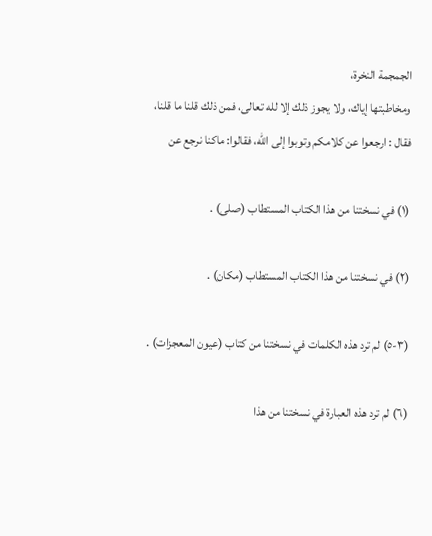الجمجمة النخرة،
ومخاطبتها إياك، ولا يجوز ذلك إلا لله تعالى، فمن ذلك قلنا ما قلنا،
فقال : ارجعوا عن كلامكم وتوبوا إلى الله، فقالوا: ماكنا نرجع عن

(۱) في نسختنا من هذا الكتاب المستطاب (صلى) .

(۲) في نسختنا من هذا الكتاب المستطاب (مكان) .

(٣-٥) لم ترد هذه الكلمات في نسختنا من كتاب (عيون المعجزات) .

(٦) لم ترد هذه العبارة في نسختنا من هذا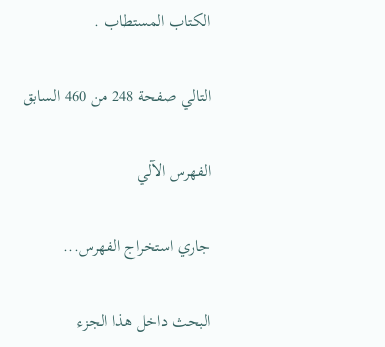الكتاب المستطاب .

التالي صفحة 248 من 460 السابق

الفهرس الآلي

جاري استخراج الفهرس...

البحث داخل هذا الجزء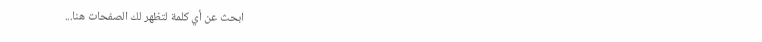ابحث عن أي كلمة لتظهر لك الصفحات هنا...